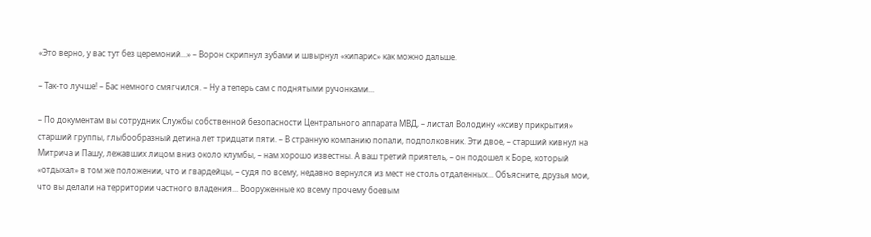«Это верно, у вас тут без церемоний...» – Ворон скрипнул зубами и швырнул «кипарис» как можно дальше.

– Так-то лучше! – Бас немного смягчился. – Ну а теперь сам с поднятыми ручонками...

– По документам вы сотрудник Службы собственной безопасности Центрального аппарата МВД, – листал Володину «ксиву прикрытия» старший группы, глыбообразный детина лет тридцати пяти. – В странную компанию попали, подполковник. Эти двое, – старший кивнул на Митрича и Пашу, лежавших лицом вниз около клумбы, – нам хорошо известны. А ваш третий приятель, – он подошел к Боре, который «отдыхал» в том же положении, что и гвардейцы, – судя по всему, недавно вернулся из мест не столь отдаленных... Объясните, друзья мои, что вы делали на территории частного владения... Вооруженные ко всему прочему боевым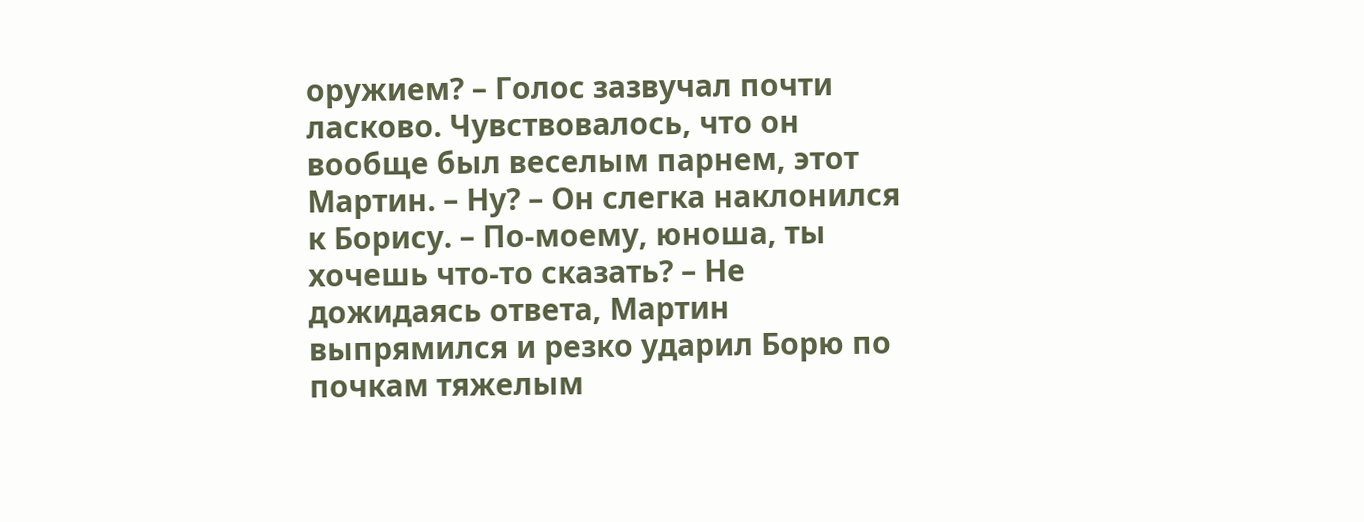оружием? – Голос зазвучал почти ласково. Чувствовалось, что он вообще был веселым парнем, этот Мартин. – Ну? – Он слегка наклонился к Борису. – По-моему, юноша, ты хочешь что-то сказать? – Не дожидаясь ответа, Мартин выпрямился и резко ударил Борю по почкам тяжелым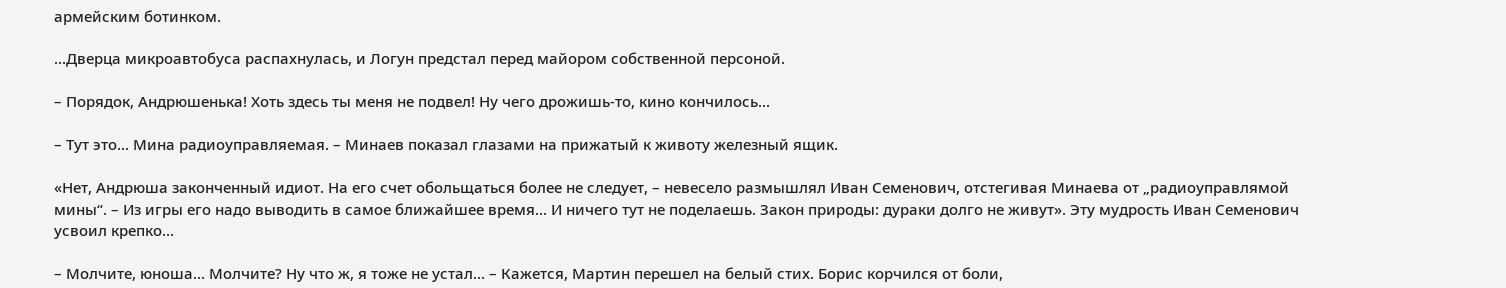армейским ботинком.

...Дверца микроавтобуса распахнулась, и Логун предстал перед майором собственной персоной.

– Порядок, Андрюшенька! Хоть здесь ты меня не подвел! Ну чего дрожишь-то, кино кончилось...

– Тут это... Мина радиоуправляемая. – Минаев показал глазами на прижатый к животу железный ящик.

«Нет, Андрюша законченный идиот. На его счет обольщаться более не следует, – невесело размышлял Иван Семенович, отстегивая Минаева от „радиоуправлямой мины“. – Из игры его надо выводить в самое ближайшее время... И ничего тут не поделаешь. Закон природы: дураки долго не живут». Эту мудрость Иван Семенович усвоил крепко...

– Молчите, юноша... Молчите? Ну что ж, я тоже не устал... – Кажется, Мартин перешел на белый стих. Борис корчился от боли,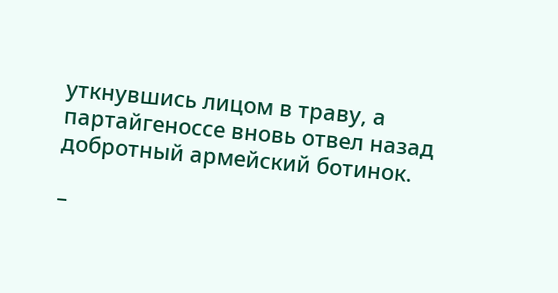уткнувшись лицом в траву, а партайгеноссе вновь отвел назад добротный армейский ботинок.

–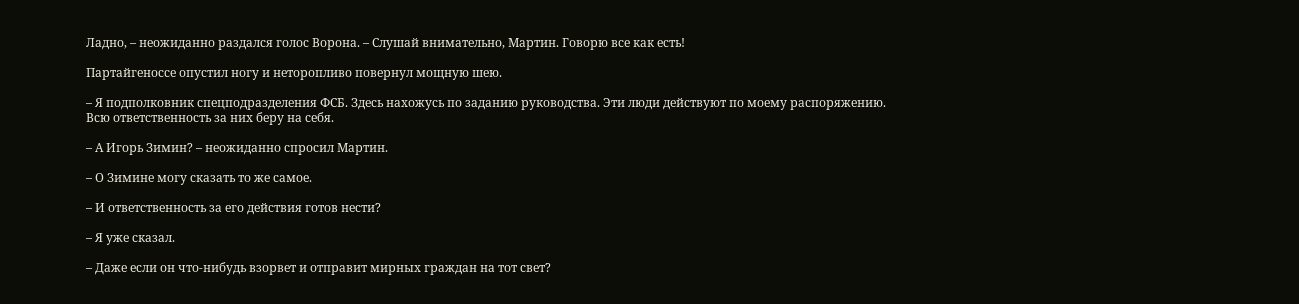Ладно, – неожиданно раздался голос Ворона. – Слушай внимательно, Мартин. Говорю все как есть!

Партайгеноссе опустил ногу и неторопливо повернул мощную шею.

– Я подполковник спецподразделения ФСБ. Здесь нахожусь по заданию руководства. Эти люди действуют по моему распоряжению. Всю ответственность за них беру на себя.

– А Игорь Зимин? – неожиданно спросил Мартин.

– О Зимине могу сказать то же самое.

– И ответственность за его действия готов нести?

– Я уже сказал.

– Даже если он что-нибудь взорвет и отправит мирных граждан на тот свет?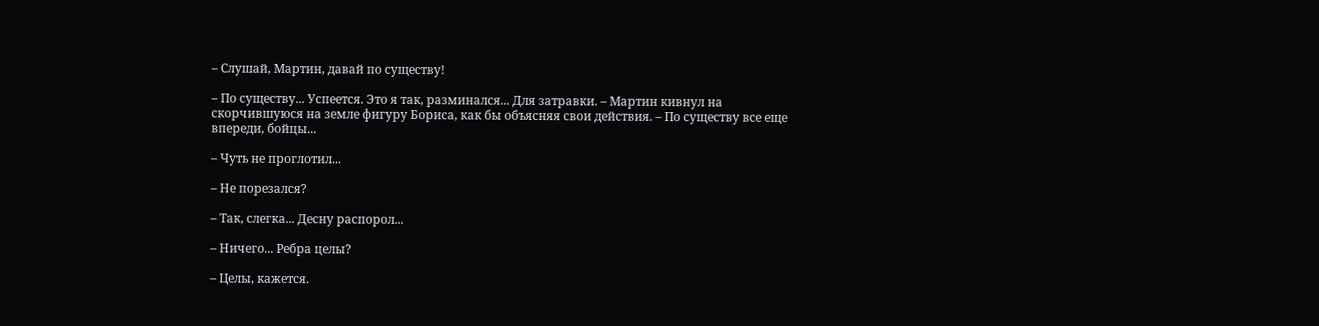– Слушай, Мартин, давай по существу!

– По существу... Успеется. Это я так, разминался... Для затравки. – Мартин кивнул на скорчившуюся на земле фигуру Бориса, как бы объясняя свои действия. – По существу все еще впереди, бойцы...

– Чуть не проглотил...

– Не порезался?

– Так, слегка... Десну распорол...

– Ничего... Ребра целы?

– Целы, кажется.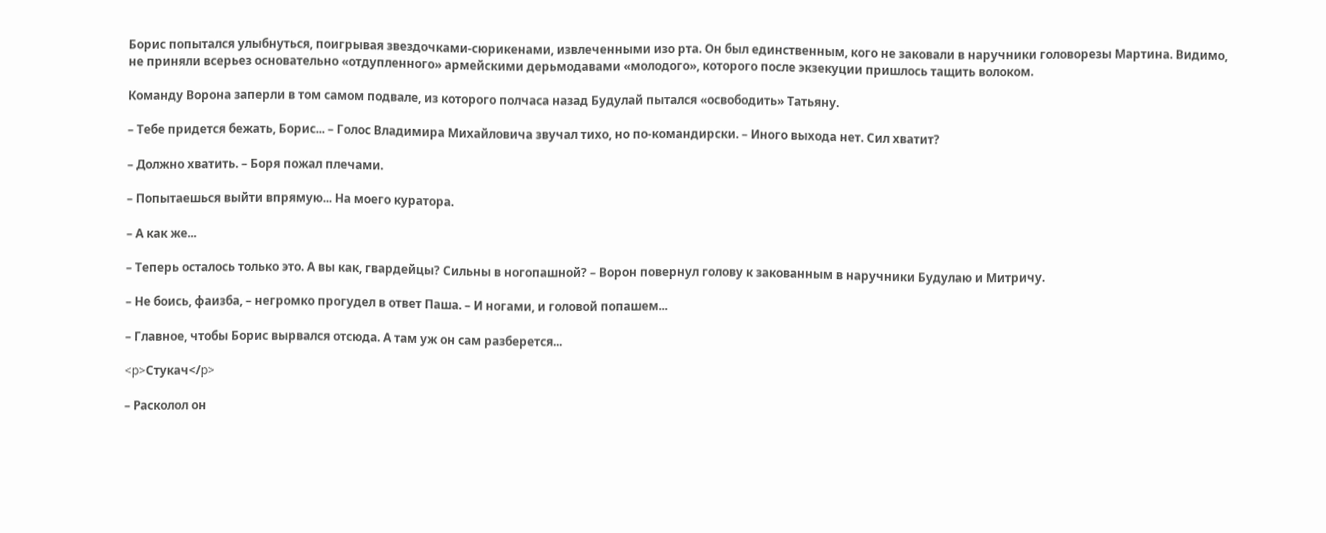Борис попытался улыбнуться, поигрывая звездочками-сюрикенами, извлеченными изо рта. Он был единственным, кого не заковали в наручники головорезы Мартина. Видимо, не приняли всерьез основательно «отдупленного» армейскими дерьмодавами «молодого», которого после экзекуции пришлось тащить волоком.

Команду Ворона заперли в том самом подвале, из которого полчаса назад Будулай пытался «освободить» Татьяну.

– Тебе придется бежать, Борис... – Голос Владимира Михайловича звучал тихо, но по-командирски. – Иного выхода нет. Сил хватит?

– Должно хватить. – Боря пожал плечами.

– Попытаешься выйти впрямую... На моего куратора.

– А как же...

– Теперь осталось только это. А вы как, гвардейцы? Сильны в ногопашной? – Ворон повернул голову к закованным в наручники Будулаю и Митричу.

– Не боись, фаизба, – негромко прогудел в ответ Паша. – И ногами, и головой попашем...

– Главное, чтобы Борис вырвался отсюда. А там уж он сам разберется...

<p>Стукач</p>

– Расколол он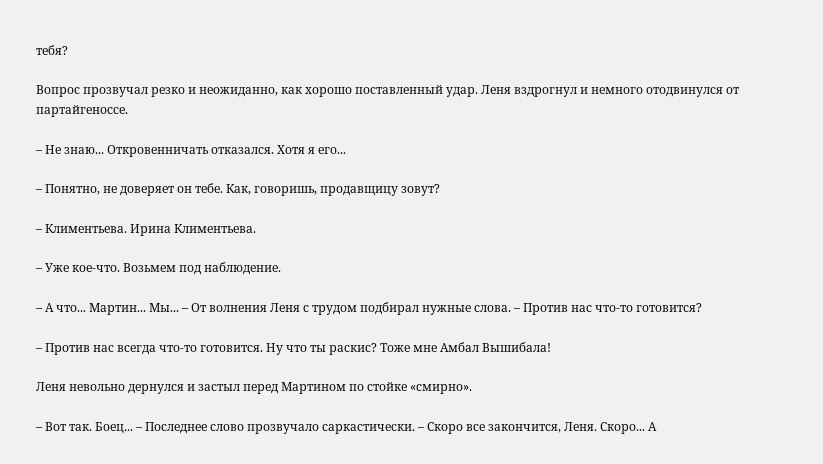тебя?

Вопрос прозвучал резко и неожиданно, как хорошо поставленный удар. Леня вздрогнул и немного отодвинулся от партайгеноссе.

– Не знаю... Откровенничать отказался. Хотя я его...

– Понятно, не доверяет он тебе. Как, говоришь, продавщицу зовут?

– Климентьева. Ирина Климентьева.

– Уже кое-что. Возьмем под наблюдение.

– А что... Мартин... Мы... – От волнения Леня с трудом подбирал нужные слова. – Против нас что-то готовится?

– Против нас всегда что-то готовится. Ну что ты раскис? Тоже мне Амбал Вышибала!

Леня невольно дернулся и застыл перед Мартином по стойке «смирно».

– Вот так. Боец... – Последнее слово прозвучало саркастически. – Скоро все закончится, Леня. Скоро... А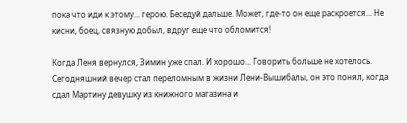пока что иди к этому... герою. Беседуй дальше. Может, где-то он еще раскроется... Не кисни, боец, связную добыл, вдруг еще что обломится!

Когда Леня вернулся, Зимин уже спал. И хорошо... Говорить больше не хотелось. Сегодняшний вечер стал переломным в жизни Лени-Вышибалы, он это понял, когда сдал Мартину девушку из книжного магазина и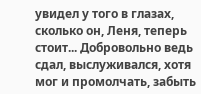увидел у того в глазах, сколько он, Леня, теперь стоит... Добровольно ведь сдал, выслуживался, хотя мог и промолчать, забыть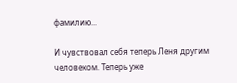фамилию...

И чувствовал себя теперь Леня другим человеком. Теперь уже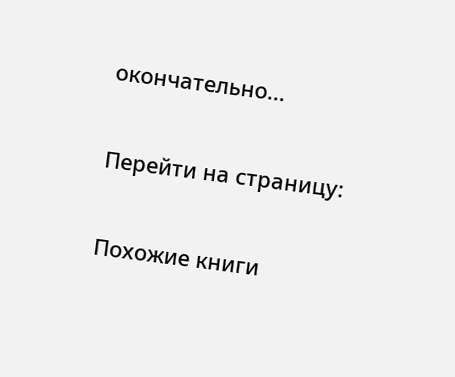окончательно...

Перейти на страницу:

Похожие книги